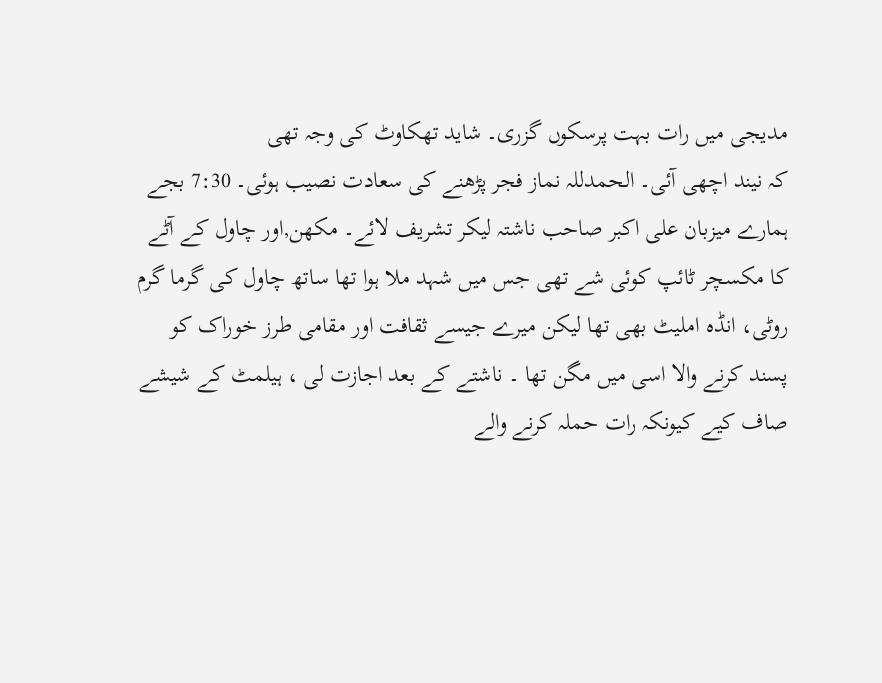مدیجی میں رات بہت پرسکوں گزری۔ شاید تھکاوٹ کی وجہ تھی
کہ نیند اچھی آئی۔ الحمدللہ نماز فجر پڑھنے کی سعادت نصیب ہوئی۔ 7:30 بجے
ہمارے میزبان علی اکبر صاحب ناشتہ لیکر تشریف لائے۔ مکھن,اور چاول کے آٹے
کا مکسچر ٹائپ کوئی شے تھی جس میں شہد ملا ہوا تھا ساتھ چاول کی گرما گرم
روٹی، انڈہ املیٹ بھی تھا لیکن میرے جیسے ثقافت اور مقامی طرز خوراک کو
پسند کرنے والا اسی میں مگن تھا ۔ ناشتے کے بعد اجازت لی ، ہیلمٹ کے شیشے
صاف کیے کیونکہ رات حملہ کرنے والے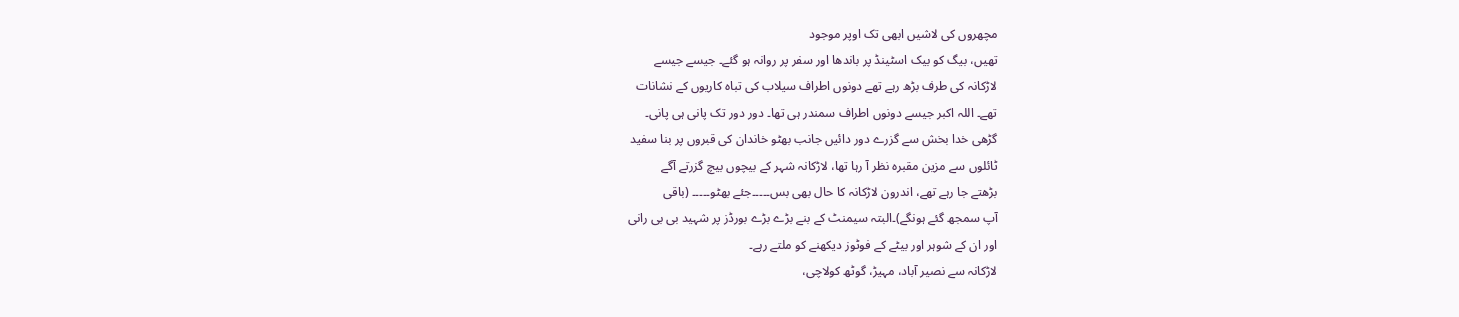مچھروں کی لاشیں ابھی تک اوپر موجود
تھیں، بیگ کو بیک اسٹینڈ پر باندھا اور سفر پر روانہ ہو گئے۔ جیسے جیسے
لاڑکانہ کی طرف بڑھ رہے تھے دونوں اطراف سیلاب کی تباہ کاریوں کے نشانات
تھے۔ اللہ اکبر جیسے دونوں اطراف سمندر ہی تھا۔ دور دور تک پانی ہی پانی۔
گڑھی خدا بخش سے گزرے دور دائیں جانب بھٹو خاندان کی قبروں پر بنا سفید
ٹائلوں سے مزین مقبرہ نظر آ رہا تھا، لاڑکانہ شہر کے بیچوں بیچ گزرتے آگے
بڑھتے جا رہے تھے، اندرون لاڑکانہ کا حال بھی بس۔۔۔۔۔جئے بھٹو۔۔۔۔۔ (باقی
آپ سمجھ گئے ہونگے)۔البتہ سیمنٹ کے بنے بڑے بڑے بورڈز پر شہید بی بی رانی
اور ان کے شوہر اور بیٹے کے فوٹوز دیکھنے کو ملتے رہے۔
لاڑکانہ سے نصیر آباد، مہیڑ، گوٹھ کولاچی،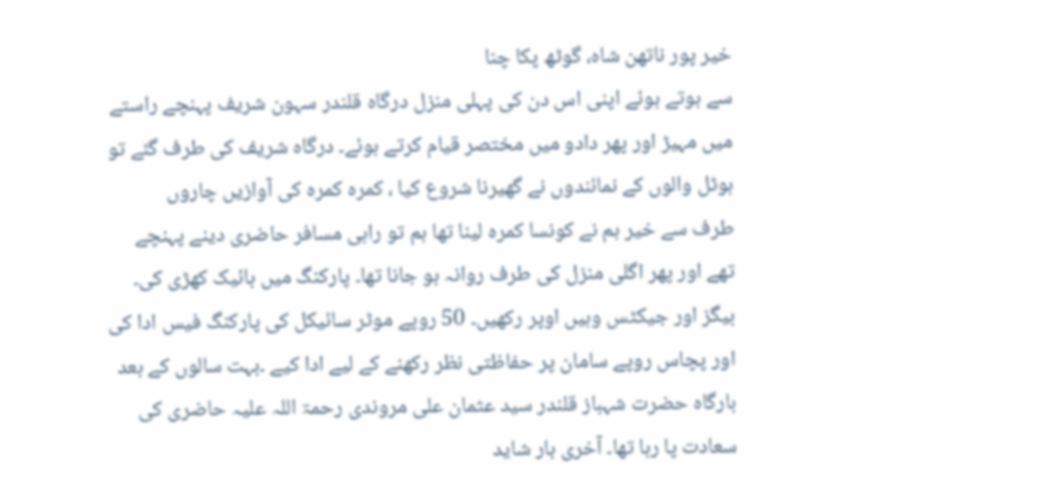خیر پور ناتھن شاہ، گوٹھ پکا چنا
سے ہوتے ہوئے اپنی اس دن کی پہلی منزل درگاہ قلندر سہون شریف پہنچے راستے
میں مہیڑ اور پھر دادو میں مختصر قیام کرتے ہوئے۔ درگاہ شریف کی طرف گئے تو
ہوٹل والوں کے نمائندوں نے گھیرنا شروع کیا ، کمرہ کمرہ کی آوازیں چاروں
طرف سے خیر ہم نے کونسا کمرہ لینا تھا ہم تو راہی مسافر حاضری دینے پہنچے
تھے اور پھر اگلی منزل کی طرف روانہ ہو جانا تھا۔ پارکنگ میں بائیک کھڑی کی۔
بیگز اور جیکٹس وہیں اوپر رکھیں۔ 50 روپے موٹر سائیکل کی پارکنگ فیس ادا کی
اور پچاس روپے سامان پر حفاظتی نظر رکھنے کے لیے ادا کیے ۔بہت سالوں کے بعد
بارگاہ حضرت شہباز قلندر سید عثمان علی مروندی رحمۃ اللہ علیہ حاضری کی
سعادت پا رہا تھا۔ آخری بار شاید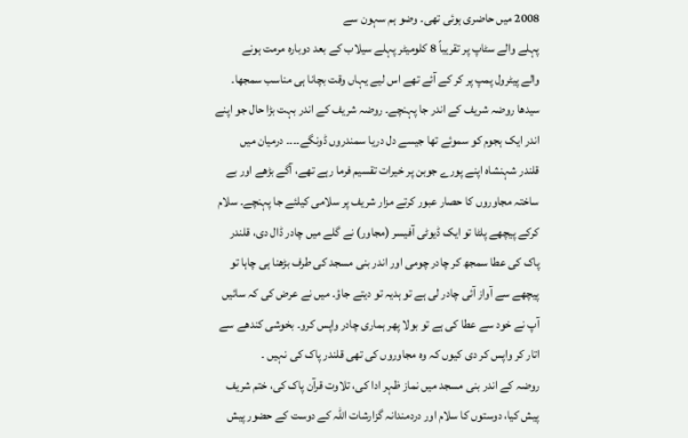2008 میں حاضری ہوئی تھی۔ وضو ہم سہون سے
پہلے والے سٹاپ پر تقریباً 8 کلومیٹر پہلے سیلاب کے بعد دوبارہ مرمت ہونے
والے پیٹرول پمپ پر کر کے آئے تھے اس لیے یہاں وقت بچانا ہی مناسب سمجھا۔
سیدھا روضہ شریف کے اندر جا پہنچے۔ روضہ شریف کے اندر بہت بڑا حال جو اپنے
اندر ایک ہجوم کو سموئے تھا جیسے دل دریا سمندروں ڈونگے۔۔۔۔ درمیان میں
قلندر شہنشاہ اپنے پورے جوبن پر خیرات تقسیم فرما رہے تھے، آگے بڑھے اور بے
ساختہ مجاوروں کا حصار عبور کرتے مزار شریف پر سلامی کیلئے جا پہنچے۔ سلام
کرکے پیچھے پلٹا تو ایک ڈیوٹی آفیسر (مجاور) نے گلے میں چادر ڈال دی، قلندر
پاک کی عطا سمجھ کر چادر چومی اور اندر بنی مسجد کی طرف بڑھنا ہی چاہا تو
پیچھے سے آواز آئی چادر لی ہے تو ہدیہ تو دیتے جاؤ۔ میں نے عرض کی کہ سائیں
آپ نے خود سے عطا کی ہے تو بولا پھر ہماری چادر واپس کرو۔ بخوشی کندھے سے
اتار کر واپس کر دی کیوں کہ وہ مجاوروں کی تھی قلندر پاک کی نہیں ۔
روضہ کے اندر بنی مسجد میں نماز ظہر ادا کی، تلاوت قرآن پاک کی، ختم شریف
پیش کیا، دوستوں کا سلام اور دردمندانہ گزارشات اللہ کے دوست کے حضور پیش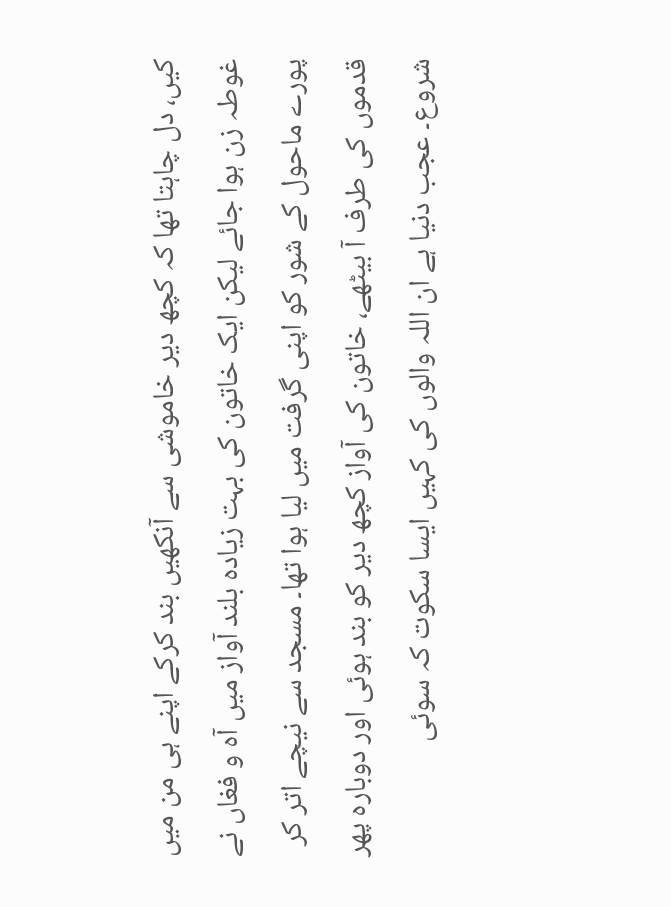کیں، دل چاہتا تھا کہ کچھ دیر خاموشی سے آنکھیں بند کرکے اپنے ہی من میں
غوطہ زن ہوا جائے لیکن ایک خاتون کی بہت زیادہ بلند آواز میں آہ و فغاں نے
پورے ماحول کے شور کو اپنی گرفت میں لیا ہوا تھا۔ مسجد سے نیچے اتر کر
قدموں کی طرف آ بیٹھے، خاتون کی آواز کچھ دیر کو بند ہوئی اور دوبارہ پھر
شروع۔ عجب دنیا ہے ان اللہ والوں کی کہیں ایسا سکوت کہ سوئی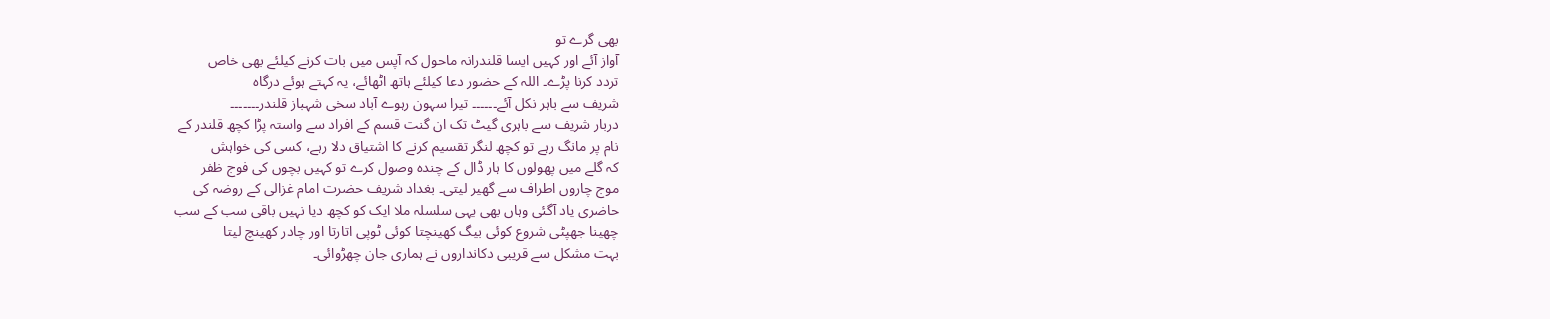بھی گرے تو
آواز آئے اور کہیں ایسا قلندرانہ ماحول کہ آپس میں بات کرنے کیلئے بھی خاص
تردد کرنا پڑے۔ اللہ کے حضور دعا کیلئے ہاتھ اٹھائے، یہ کہتے ہوئے درگاہ
شریف سے باہر نکل آئے۔۔۔۔۔۔ تیرا سہون رہوے آباد سخی شہباز قلندر۔۔۔۔۔۔۔
دربار شریف سے باہری گیٹ تک ان گنت قسم کے افراد سے واستہ پڑا کچھ قلندر کے
نام پر مانگ رہے تو کچھ لنگر تقسیم کرنے کا اشتیاق دلا رہے، کسی کی خواہش
کہ گلے میں پھولوں کا ہار ڈال کے چندہ وصول کرے تو کہیں بچوں کی فوج ظفر
موج چاروں اطراف سے گھیر لیتی۔ بغداد شریف حضرت امام غزالی کے روضہ کی
حاضری یاد آگئی وہاں بھی یہی سلسلہ ملا ایک کو کچھ دیا نہیں باقی سب کے سب
چھینا جھپٹی شروع کوئی بیگ کھینچتا کوئی ٹوپی اتارتا اور چادر کھینچ لیتا
بہت مشکل سے قریبی دکانداروں نے ہماری جان چھڑوائی۔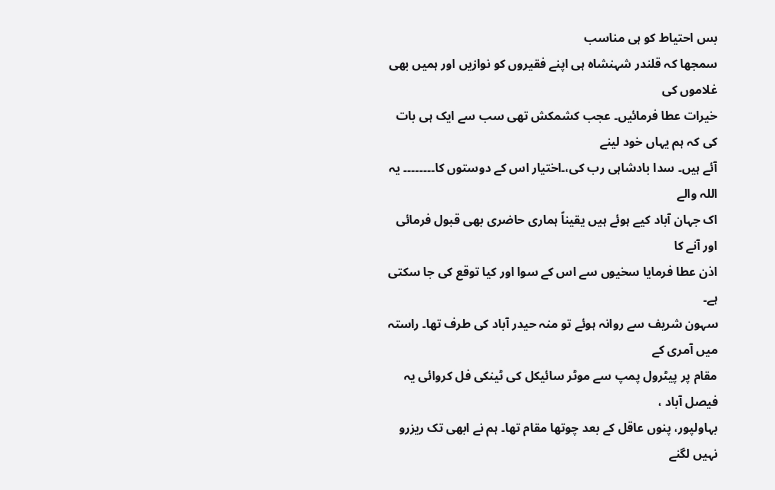بس احتیاط کو ہی مناسب
سمجھا کہ قلندر شہنشاہ ہی اپنے فقیروں کو نوازیں اور ہمیں بھی غلاموں کی
خیرات عطا فرمائیں۔ عجب کشمکش تھی سب سے ایک ہی بات کی کہ ہم یہاں خود لینے
آئے ہیں۔ سدا بادشاہی رب کی،۔اختیار اس کے دوستوں کا۔۔۔۔۔۔۔۔ یہ اللہ والے
اک جہان آباد کیے ہوئے ہیں یقیناً ہماری حاضری بھی قبول فرمائی اور آنے کا
اذن عطا فرمایا سخیوں سے اس کے سوا اور کیا توقع کی جا سکتی ہے۔
سہون شریف سے روانہ ہوئے تو منہ حیدر آباد کی طرف تھا۔ راستہ میں آمری کے
مقام پر پیٹرول پمپ سے موٹر سائیکل کی ٹینکی فل کروائی یہ فیصل آباد ،
بہاولپور، پنوں عاقل کے بعد چوتھا مقام تھا۔ ہم نے ابھی تک ریزرو نہیں لگنے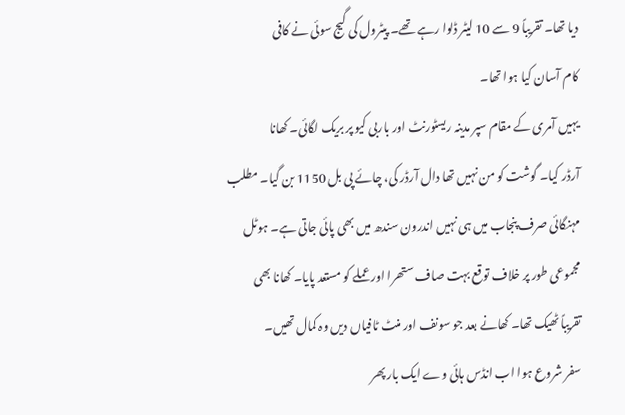دیا تھا۔ تقریباً 9 سے 10 لیٹر ڈلوا رہے تھے۔ پیٹرول کی گیج سوئی نے کافی
کام آسان کیا ہوا تھا۔
یہیں آمری کے مقام سپر مدینہ ریسٹورنٹ اور باربی کیو پر بریک لگائی۔ کھانا
آرڈر کیا۔ گوشت کو من نہیں تھا دال آرڈر کی، چائے پی بل 1150 بن گیا۔ مطلب
مہنگائی صرف پنجاب میں ہی نہیں اندرون سندھ میں بھی پائی جاتی ہے۔ ہوٹل
مجموعی طور پر خلاف توقع بہت صاف ستھرا اور عملے کو مستعد پایا۔ کھانا بھی
تقریباً ٹھیک تھا۔ کھانے بعد جو سونف اور منٹ ٹافیاں دیں وہ کمال تھیں۔
سفر شروع ہوا اب انڈس ہائی وے ایک بار پھر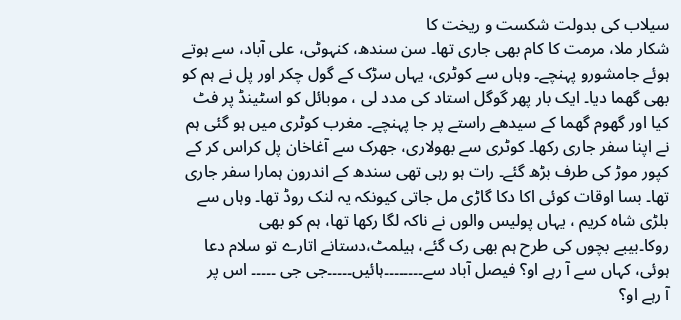سیلاب کی بدولت شکست و ریخت کا
شکار ملا، مرمت کا کام بھی جاری تھا۔ سن سندھ، کنہوٹی، علی آباد، سے ہوتے
ہوئے جامشورو پہنچے۔ وہاں سے کوٹری، یہاں سڑک کے گول چکر اور پل نے ہم کو
بھی گھما دیا۔ ایک بار پھر گوگل استاد کی مدد لی ، موبائل کو اسٹینڈ پر فٹ
کیا اور گھوم گھما کے سیدھے راستے پر جا پہنچے۔ مغرب کوٹری میں ہو گئی ہم
نے اپنا سفر جاری رکھا۔ کوٹری سے بھولاری، جھرک سے آغاخان پل کراس کر کے
کپور موڑ کی طرف بڑھ گئے۔ رات ہو رہی تھی سندھ کے اندرون ہمارا سفر جاری
تھا۔ بسا اوقات کوئی اکا دکا گاڑی مل جاتی کیونکہ یہ لنک روڈ تھا۔ وہاں سے
بلڑی شاہ کریم ، یہاں پولیس والوں نے ناکہ لگا رکھا تھا، ہم کو بھی
روکا۔بیبے بچوں کی طرح ہم بھی رک گئے، ہیلمٹ،دستانے اتارے تو سلام دعا
ہوئی، کہاں سے آ رہے او؟ فیصل آباد سے۔۔۔۔۔۔۔۔ہائیں۔۔۔۔۔جی جی ۔۔۔۔۔ اس پر
آ رہے او؟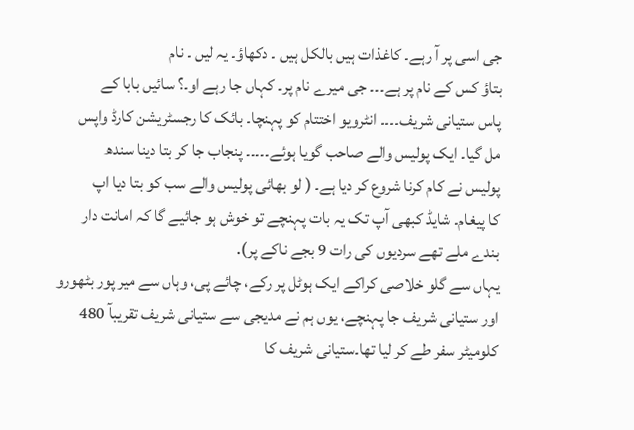جی اسی پر آ رہے۔ کاغذات ہیں بالکل ہیں ۔ دکھاؤ۔ یہ لیں ۔ نام
بتاؤ کس کے نام پر ہے۔۔۔ جی میرے نام پر۔ کہاں جا رہے او۔؟ سائیں بابا کے
پاس ستیانی شریف۔۔۔۔ انٹرویو اختتام کو پہنچا۔ بائک کا رجسٹریشن کارڈ واپس
مل گیا۔ ایک پولیس والے صاحب گویا ہوئے۔۔۔۔۔ پنجاب جا کر بتا دینا سندھ
پولیس نے کام کرنا شروع کر دیا ہے۔ ( لو بھائی پولیس والے سب کو بتا دیا اپ
کا پیغام۔ شایڈ کبھی آپ تک یہ بات پہنچے تو خوش ہو جائیے گا کہ امانت دار
بندے ملے تھے سردیوں کی رات 9 بجے ناکے پر).
یہاں سے گلو خلاصی کراکے ایک ہوٹل پر رکے، چائے پی، وہاں سے میر پور بٹھورو
اور ستیانی شریف جا پہنچے، یوں ہم نے مدیجی سے ستیانی شریف تقریبآ 480
کلومیٹر سفر طے کر لیا تھا۔ستیانی شریف کا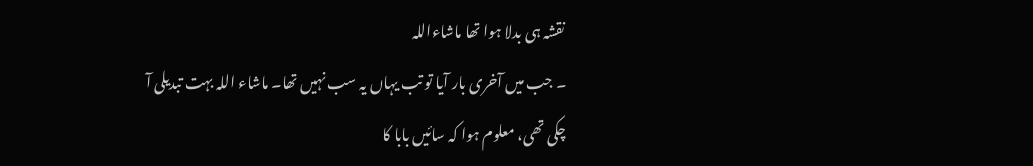نقشہ ہی بدلا ہوا تھا ماشاءاللہ
۔ جب میں آخری بار آیا تو تب یہاں یہ سب نہیں تھا۔ ماشاء اللہ بہت تبدیلی آ
چکی تھی، معلوم ہوا کہ سائیں بابا کا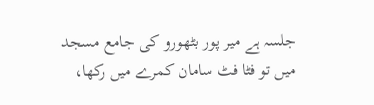جلسہ ہے میر پور بٹھورو کی جامع مسجد
میں تو فٹا فٹ سامان کمرے میں رکھا،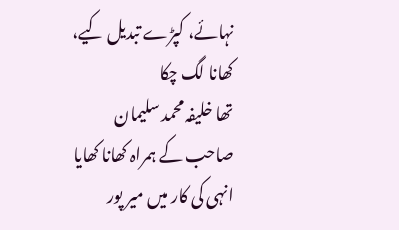نہائے، کپڑے تبدیل کیے، کھانا لگ چکا
تھا خلیفہ محمد سلیمان صاحب کے ہمراہ کھانا کھایا انہی کی کار میں میر پور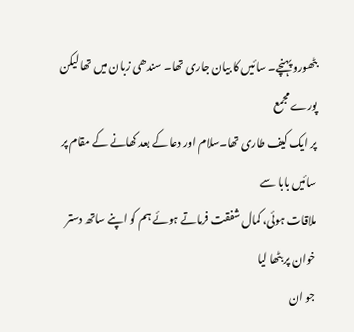بٹھورو پہنچے۔ سائیں کا بیان جاری تھا۔ سندھی زبان میں تھا لیکن پورے مجمع
پر ایک کیف طاری تھا۔سلام اور دعا کے بعد کھانے کے مقام پر سائیں بابا سے
ملاقات ہوئی، کمال شفقت فرماتے ہوئے ہم کو اپنے ساتھ دستر خوان پر بٹھا لیا
جو ان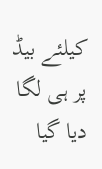کیلئے بیڈ پر ہی لگا دیا گیا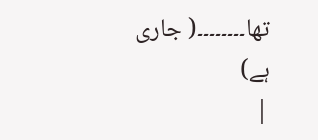تھا۔۔۔۔۔۔۔۔( جاری ہے)
|